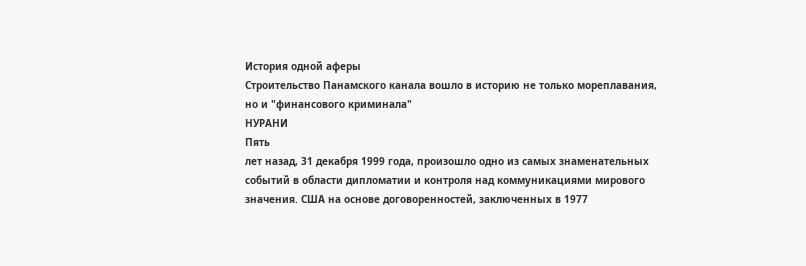История одной аферы
Строительство Панамского канала вошло в историю не только мореплавания,
но и "финансового криминала"
НУРАНИ
Пять
лет назад, 31 декабря 1999 года, произошло одно из самых знаменательных
событий в области дипломатии и контроля над коммуникациями мирового
значения. США на основе договоренностей, заключенных в 1977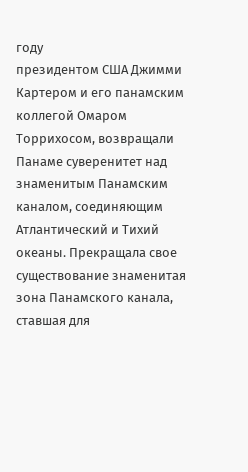году
президентом США Джимми Картером и его панамским коллегой Омаром
Торрихосом, возвращали Панаме суверенитет над знаменитым Панамским
каналом, соединяющим Атлантический и Тихий океаны. Прекращала свое
существование знаменитая зона Панамского канала, ставшая для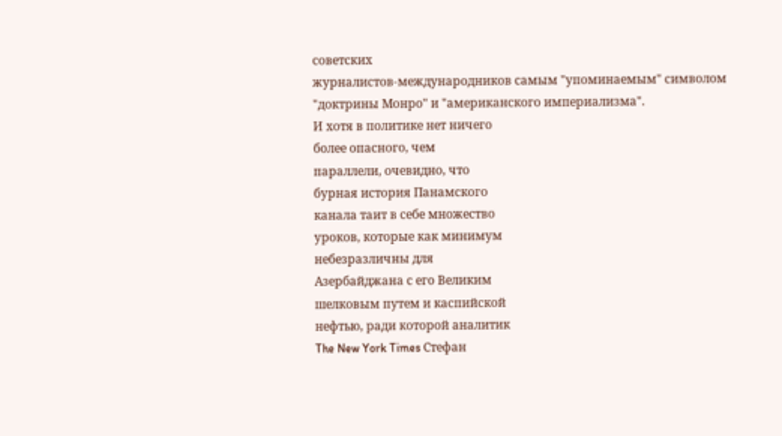советских
журналистов-международников самым "упоминаемым" символом
"доктрины Монро" и "американского империализма".
И хотя в политике нет ничего
более опасного, чем
параллели, очевидно, что
бурная история Панамского
канала таит в себе множество
уроков, которые как минимум
небезразличны для
Азербайджана с его Великим
шелковым путем и каспийской
нефтью, ради которой аналитик
The New York Times Стефан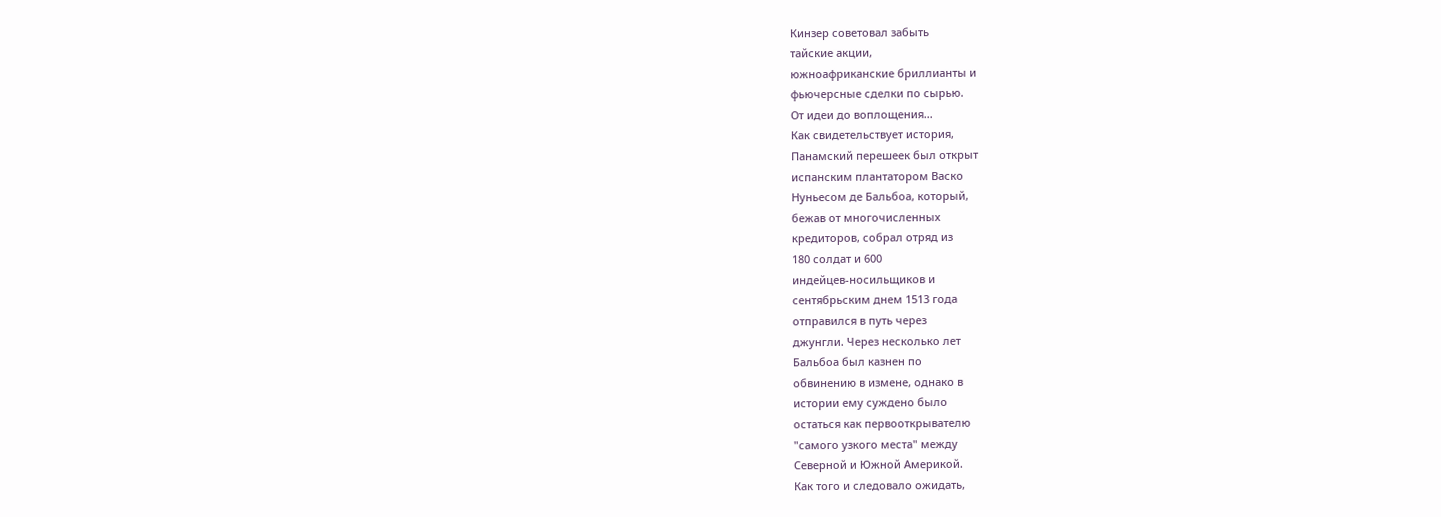Кинзер советовал забыть
тайские акции,
южноафриканские бриллианты и
фьючерсные сделки по сырью.
От идеи до воплощения...
Как свидетельствует история,
Панамский перешеек был открыт
испанским плантатором Васко
Нуньесом де Бальбоа, который,
бежав от многочисленных
кредиторов, собрал отряд из
180 солдат и 600
индейцев-носильщиков и
сентябрьским днем 1513 года
отправился в путь через
джунгли. Через несколько лет
Бальбоа был казнен по
обвинению в измене, однако в
истории ему суждено было
остаться как первооткрывателю
"самого узкого места" между
Северной и Южной Америкой.
Как того и следовало ожидать,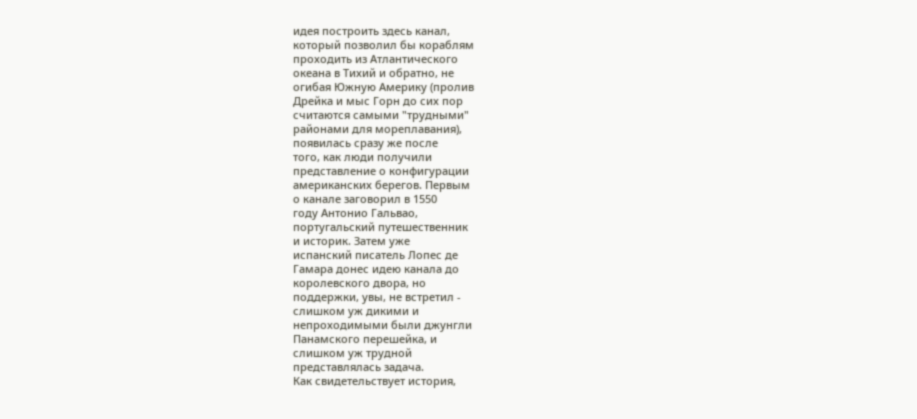идея построить здесь канал,
который позволил бы кораблям
проходить из Атлантического
океана в Тихий и обратно, не
огибая Южную Америку (пролив
Дрейка и мыс Горн до сих пор
считаются самыми "трудными"
районами для мореплавания),
появилась сразу же после
того, как люди получили
представление о конфигурации
американских берегов. Первым
о канале заговорил в 1550
году Антонио Гальвао,
португальский путешественник
и историк. Затем уже
испанский писатель Лопес де
Гамара донес идею канала до
королевского двора, но
поддержки, увы, не встретил -
слишком уж дикими и
непроходимыми были джунгли
Панамского перешейка, и
слишком уж трудной
представлялась задача.
Как свидетельствует история,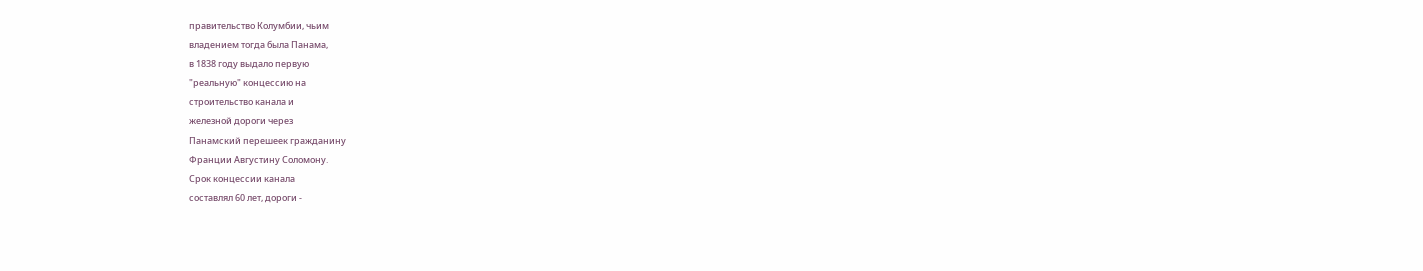правительство Колумбии, чьим
владением тогда была Панама,
в 1838 году выдало первую
"реальную" концессию на
строительство канала и
железной дороги через
Панамский перешеек гражданину
Франции Августину Соломону.
Срок концессии канала
составлял 60 лет, дороги -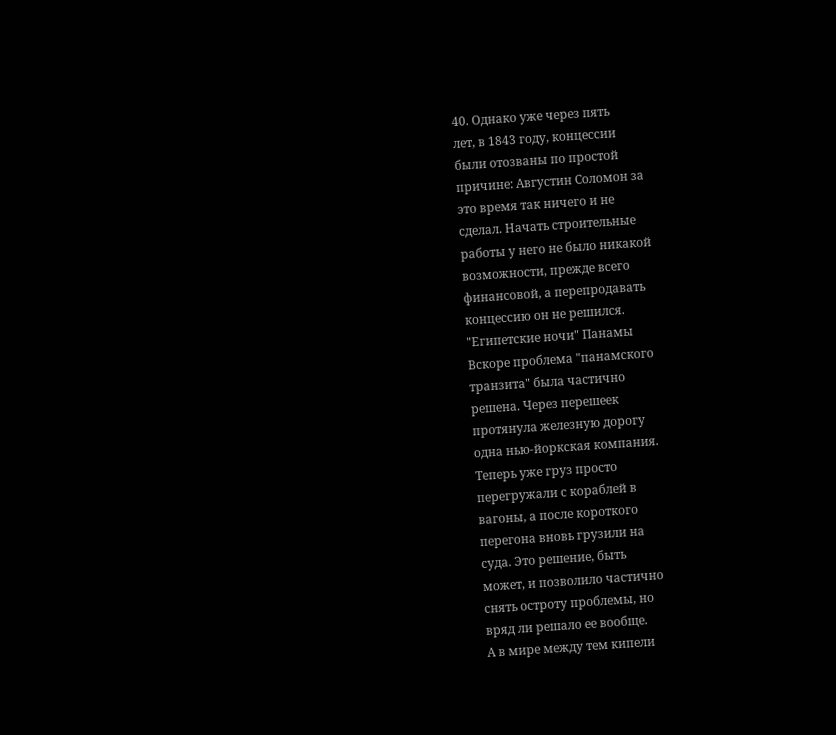40. Однако уже через пять
лет, в 1843 году, концессии
были отозваны по простой
причине: Августин Соломон за
это время так ничего и не
сделал. Начать строительные
работы у него не было никакой
возможности, прежде всего
финансовой, а перепродавать
концессию он не решился.
"Египетские ночи" Панамы
Вскоре проблема "панамского
транзита" была частично
решена. Через перешеек
протянула железную дорогу
одна нью-йоркская компания.
Теперь уже груз просто
перегружали с кораблей в
вагоны, а после короткого
перегона вновь грузили на
суда. Это решение, быть
может, и позволило частично
снять остроту проблемы, но
вряд ли решало ее вообще.
А в мире между тем кипели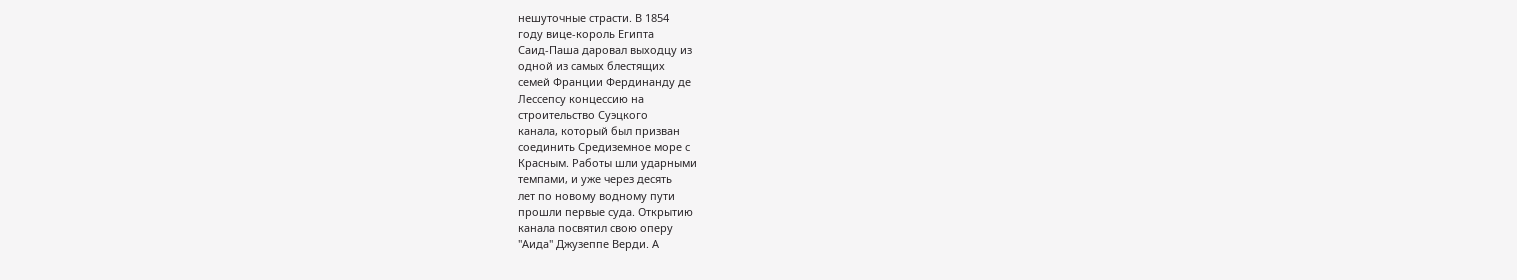нешуточные страсти. В 1854
году вице-король Египта
Саид-Паша даровал выходцу из
одной из самых блестящих
семей Франции Фердинанду де
Лессепсу концессию на
строительство Суэцкого
канала, который был призван
соединить Средиземное море с
Красным. Работы шли ударными
темпами, и уже через десять
лет по новому водному пути
прошли первые суда. Открытию
канала посвятил свою оперу
"Аида" Джузеппе Верди. А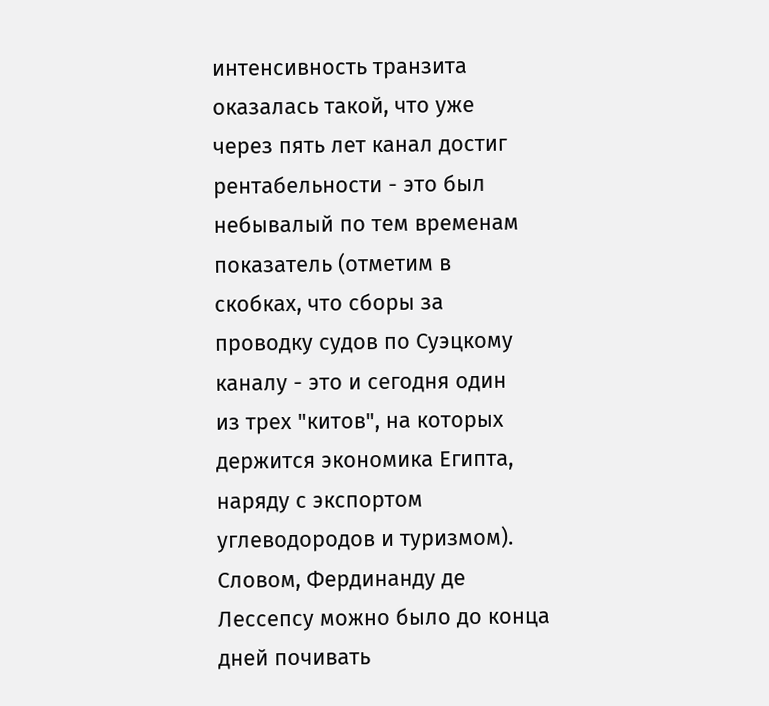интенсивность транзита
оказалась такой, что уже
через пять лет канал достиг
рентабельности - это был
небывалый по тем временам
показатель (отметим в
скобках, что сборы за
проводку судов по Суэцкому
каналу - это и сегодня один
из трех "китов", на которых
держится экономика Египта,
наряду с экспортом
углеводородов и туризмом).
Словом, Фердинанду де
Лессепсу можно было до конца
дней почивать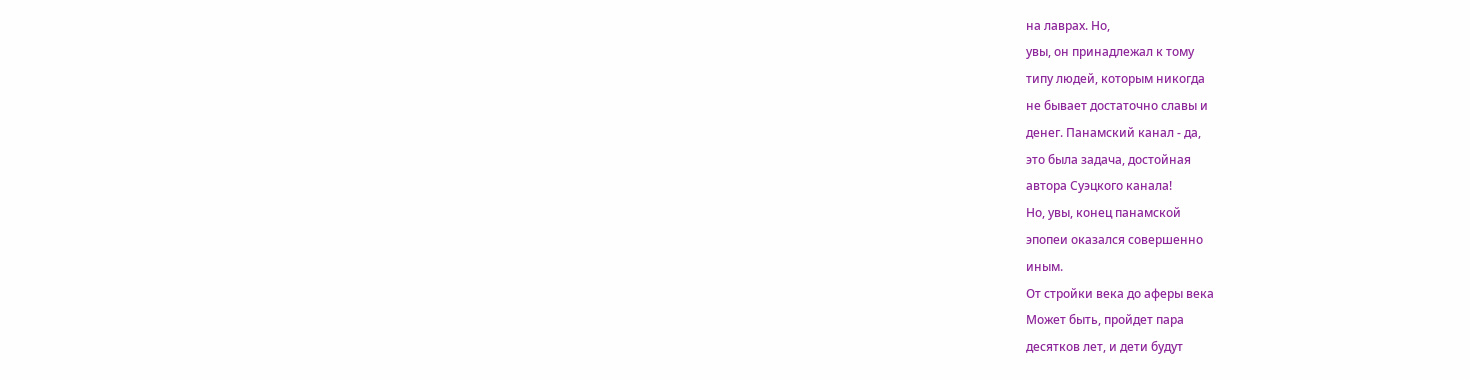на лаврах. Но,
увы, он принадлежал к тому
типу людей, которым никогда
не бывает достаточно славы и
денег. Панамский канал - да,
это была задача, достойная
автора Суэцкого канала!
Но, увы, конец панамской
эпопеи оказался совершенно
иным.
От стройки века до аферы века
Может быть, пройдет пара
десятков лет, и дети будут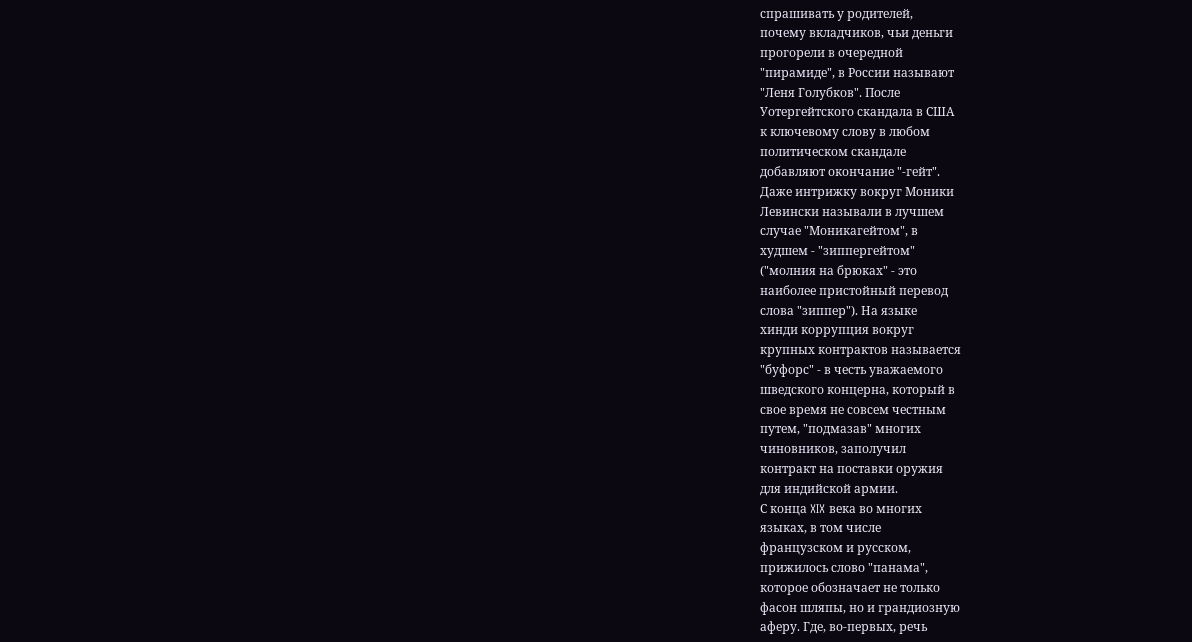спрашивать у родителей,
почему вкладчиков, чьи деньги
прогорели в очередной
"пирамиде", в России называют
"Леня Голубков". После
Уотергейтского скандала в США
к ключевому слову в любом
политическом скандале
добавляют окончание "-гейт".
Даже интрижку вокруг Моники
Левински называли в лучшем
случае "Моникагейтом", в
худшем - "зиппергейтом"
("молния на брюках" - это
наиболее пристойный перевод
слова "зиппер"). На языке
хинди коррупция вокруг
крупных контрактов называется
"буфорс" - в честь уважаемого
шведского концерна, который в
свое время не совсем честным
путем, "подмазав" многих
чиновников, заполучил
контракт на поставки оружия
для индийской армии.
С конца XIX века во многих
языках, в том числе
французском и русском,
прижилось слово "панама",
которое обозначает не только
фасон шляпы, но и грандиозную
аферу. Где, во-первых, речь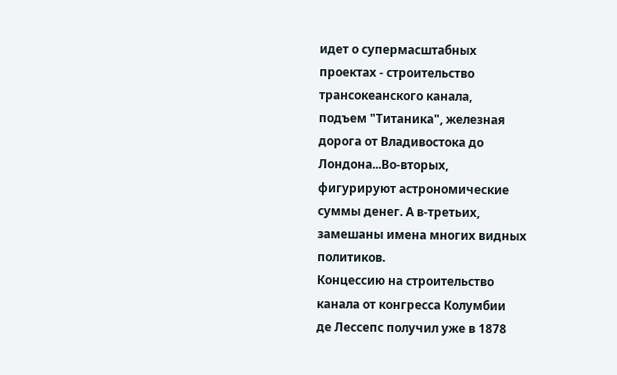идет о супермасштабных
проектах - строительство
трансокеанского канала,
подъем "Титаника", железная
дорога от Владивостока до
Лондона...Во-вторых,
фигурируют астрономические
суммы денег. А в-третьих,
замешаны имена многих видных
политиков.
Концессию на строительство
канала от конгресса Колумбии
де Лессепс получил уже в 1878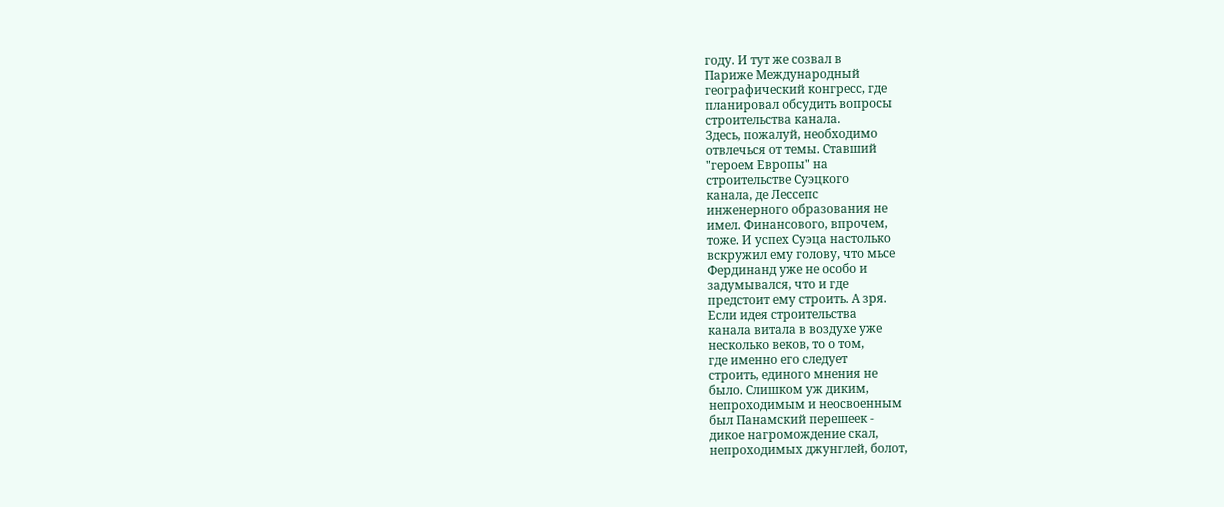году. И тут же созвал в
Париже Международный
географический конгресс, где
планировал обсудить вопросы
строительства канала.
Здесь, пожалуй, необходимо
отвлечься от темы. Ставший
"героем Европы" на
строительстве Суэцкого
канала, де Лессепс
инженерного образования не
имел. Финансового, впрочем,
тоже. И успех Суэца настолько
вскружил ему голову, что мьсе
Фердинанд уже не особо и
задумывался, что и где
предстоит ему строить. А зря.
Если идея строительства
канала витала в воздухе уже
несколько веков, то о том,
где именно его следует
строить, единого мнения не
было. Слишком уж диким,
непроходимым и неосвоенным
был Панамский перешеек -
дикое нагромождение скал,
непроходимых джунглей, болот,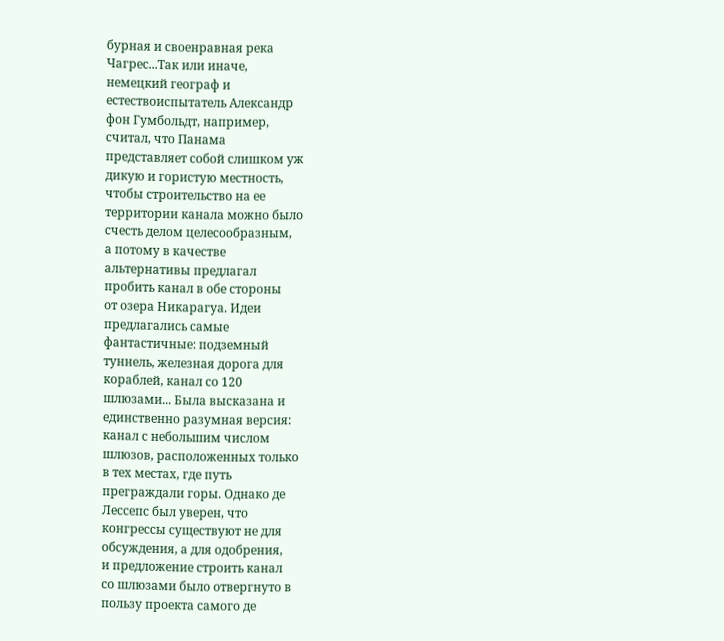бурная и своенравная река
Чагрес...Так или иначе,
немецкий географ и
естествоиспытатель Александр
фон Гумбольдт, например,
считал, что Панама
представляет собой слишком уж
дикую и гористую местность,
чтобы строительство на ее
территории канала можно было
счесть делом целесообразным,
а потому в качестве
альтернативы предлагал
пробить канал в обе стороны
от озера Никарагуа. Идеи
предлагались самые
фантастичные: подземный
туннель, железная дорога для
кораблей, канал со 120
шлюзами... Была высказана и
единственно разумная версия:
канал с небольшим числом
шлюзов, расположенных только
в тех местах, где путь
преграждали горы. Однако де
Лессепс был уверен, что
конгрессы существуют не для
обсуждения, а для одобрения,
и предложение строить канал
со шлюзами было отвергнуто в
пользу проекта самого де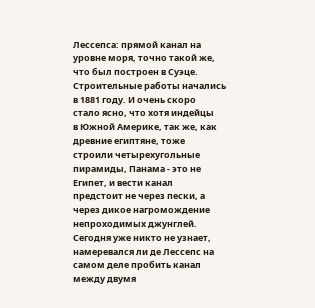Лессепса: прямой канал на
уровне моря, точно такой же,
что был построен в Суэце.
Строительные работы начались
в 1881 году. И очень скоро
стало ясно, что хотя индейцы
в Южной Америке, так же, как
древние египтяне, тоже
строили четырехугольные
пирамиды, Панама - это не
Египет, и вести канал
предстоит не через пески, а
через дикое нагромождение
непроходимых джунглей.
Сегодня уже никто не узнает,
намеревался ли де Лессепс на
самом деле пробить канал
между двумя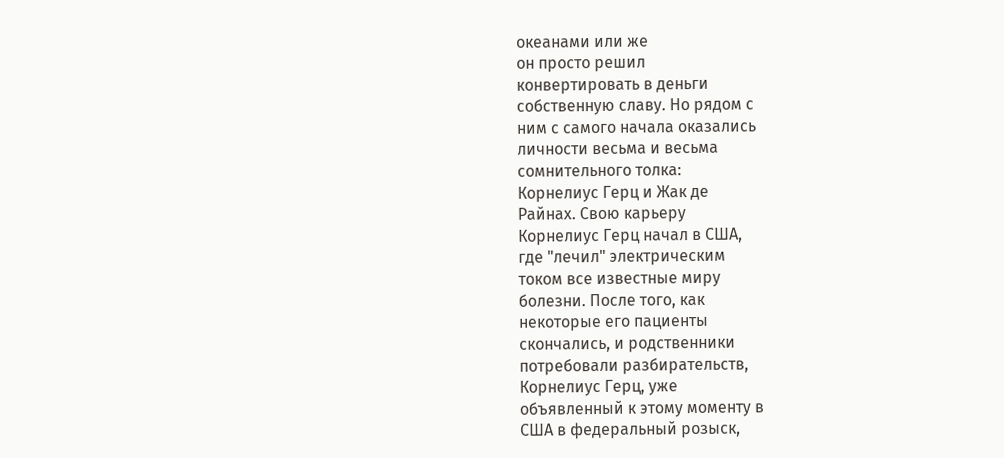океанами или же
он просто решил
конвертировать в деньги
собственную славу. Но рядом с
ним с самого начала оказались
личности весьма и весьма
сомнительного толка:
Корнелиус Герц и Жак де
Райнах. Свою карьеру
Корнелиус Герц начал в США,
где "лечил" электрическим
током все известные миру
болезни. После того, как
некоторые его пациенты
скончались, и родственники
потребовали разбирательств,
Корнелиус Герц, уже
объявленный к этому моменту в
США в федеральный розыск,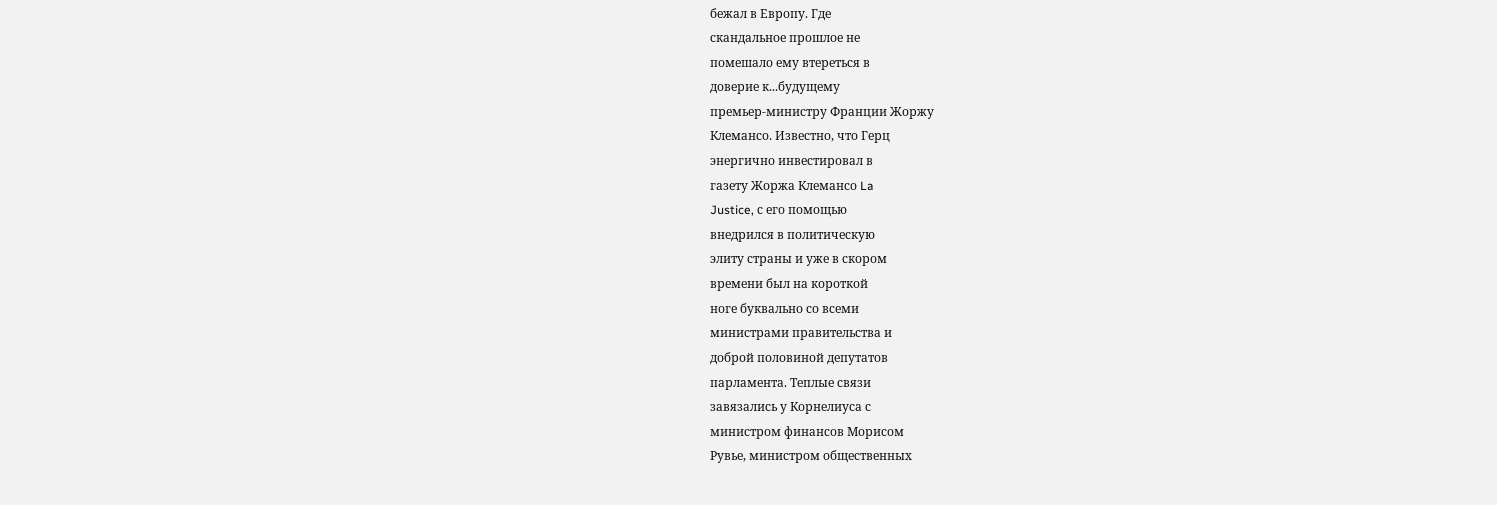бежал в Европу. Где
скандальное прошлое не
помешало ему втереться в
доверие к...будущему
премьер-министру Франции Жоржу
Клемансо. Известно, что Герц
энергично инвестировал в
газету Жоржа Клемансо La
Justice, с его помощью
внедрился в политическую
элиту страны и уже в скором
времени был на короткой
ноге буквально со всеми
министрами правительства и
доброй половиной депутатов
парламента. Теплые связи
завязались у Корнелиуса с
министром финансов Морисом
Рувье, министром общественных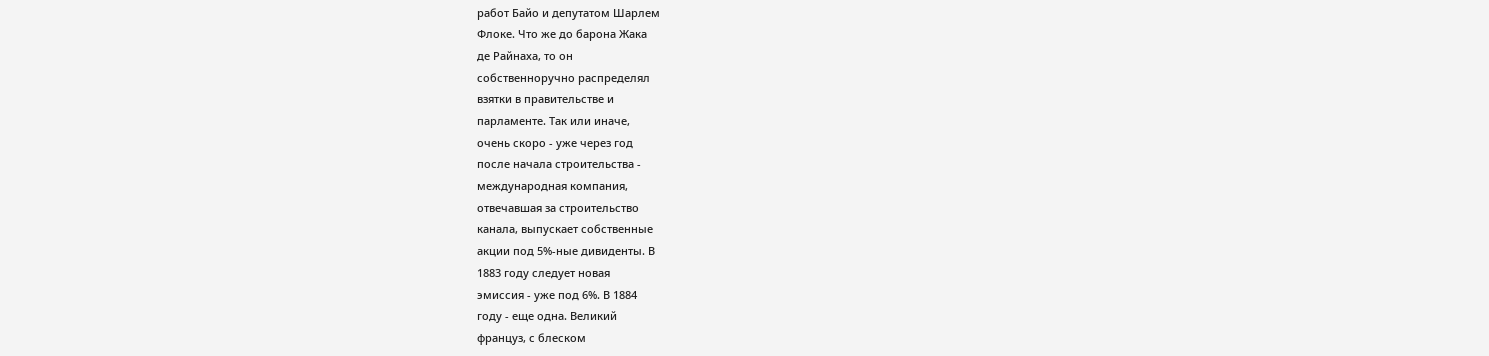работ Байо и депутатом Шарлем
Флоке. Что же до барона Жака
де Райнаха, то он
собственноручно распределял
взятки в правительстве и
парламенте. Так или иначе,
очень скоро - уже через год
после начала строительства -
международная компания,
отвечавшая за строительство
канала, выпускает собственные
акции под 5%-ные дивиденты. В
1883 году следует новая
эмиссия - уже под 6%. В 1884
году - еще одна. Великий
француз, с блеском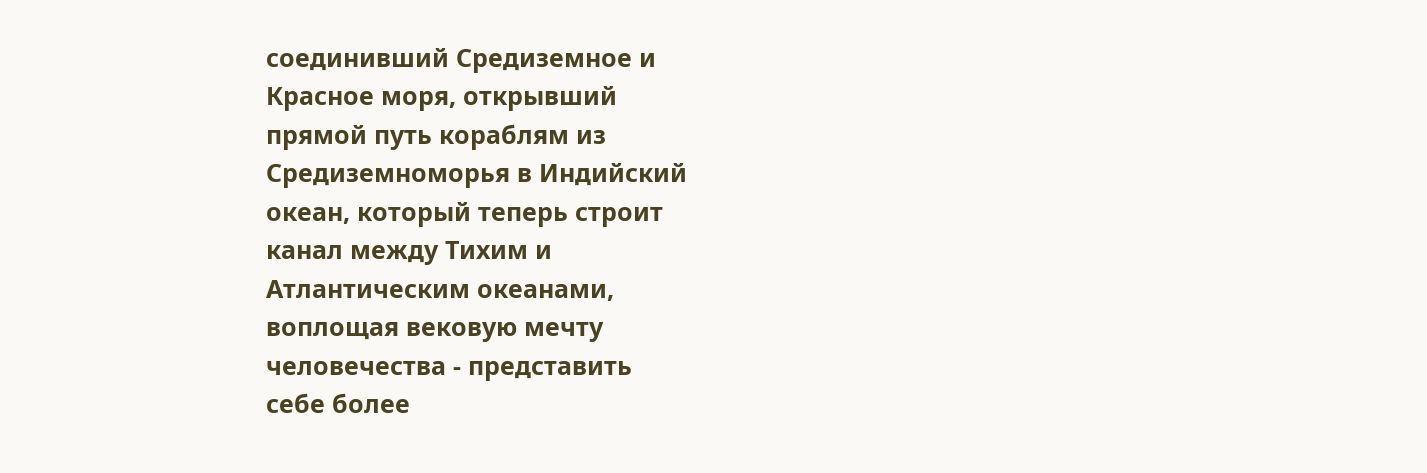соединивший Средиземное и
Красное моря, открывший
прямой путь кораблям из
Средиземноморья в Индийский
океан, который теперь строит
канал между Тихим и
Атлантическим океанами,
воплощая вековую мечту
человечества - представить
себе более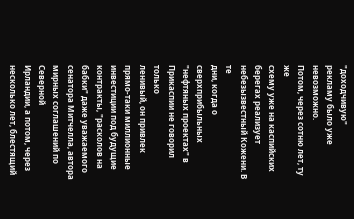"доходчивую"
рекламу было уже невозможно.
Потом, через сотню лет, ту же
схему уже на каспийских
берегах реализует
небезызвестный Кожени. В те
дни, когда о сверхприбыльных
"нефтяных проектах" в
Прикаспии не говорил только
ленивый, он привлек
прямо-таки миллионные
инвестиции под будущие
контракты, "расколов на
бабки" даже уважаемого
сенатора Митчелла, автора
мирных соглашений по Северной
Ирландии, а потом, через
несколько лет, блестящий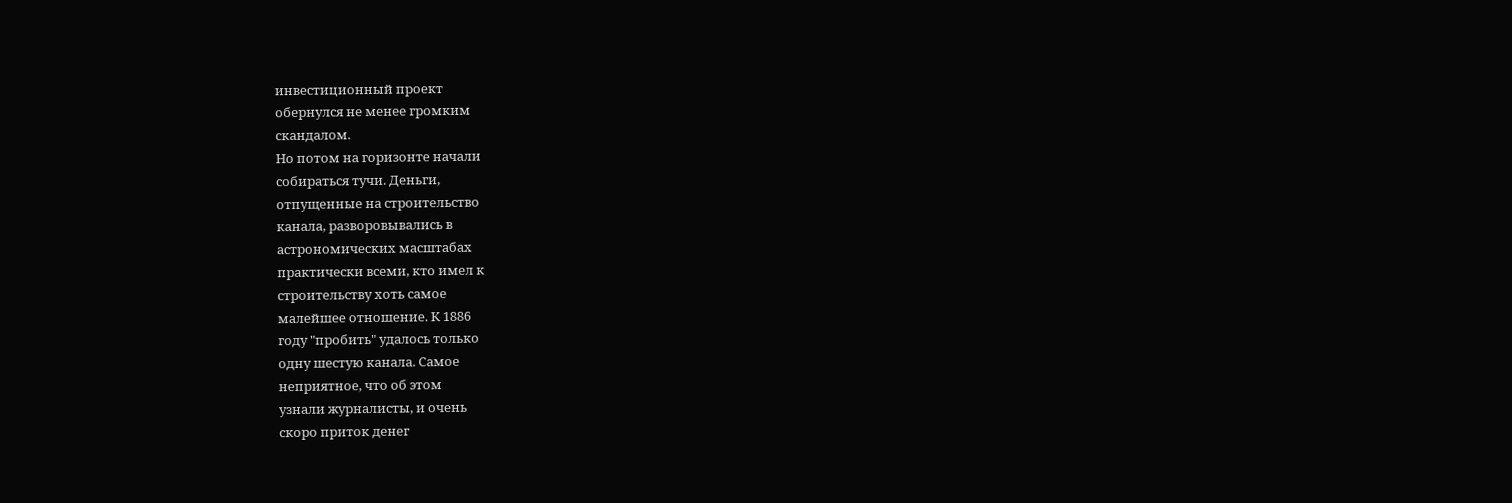инвестиционный проект
обернулся не менее громким
скандалом.
Но потом на горизонте начали
собираться тучи. Деньги,
отпущенные на строительство
канала, разворовывались в
астрономических масштабах
практически всеми, кто имел к
строительству хоть самое
малейшее отношение. К 1886
году "пробить" удалось только
одну шестую канала. Самое
неприятное, что об этом
узнали журналисты, и очень
скоро приток денег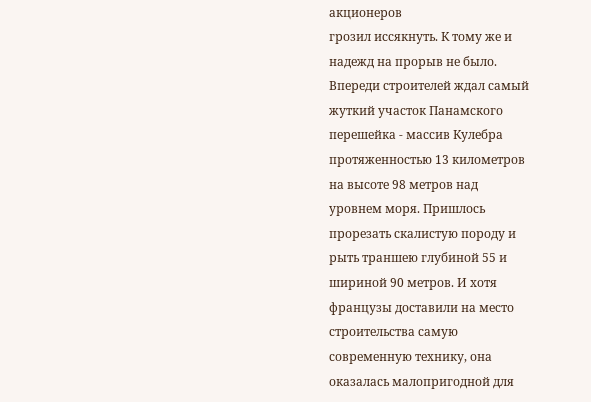акционеров
грозил иссякнуть. К тому же и
надежд на прорыв не было.
Впереди строителей ждал самый
жуткий участок Панамского
перешейка - массив Кулебра
протяженностью 13 километров
на высоте 98 метров над
уровнем моря. Пришлось
прорезать скалистую породу и
рыть траншею глубиной 55 и
шириной 90 метров. И хотя
французы доставили на место
строительства самую
современную технику, она
оказалась малопригодной для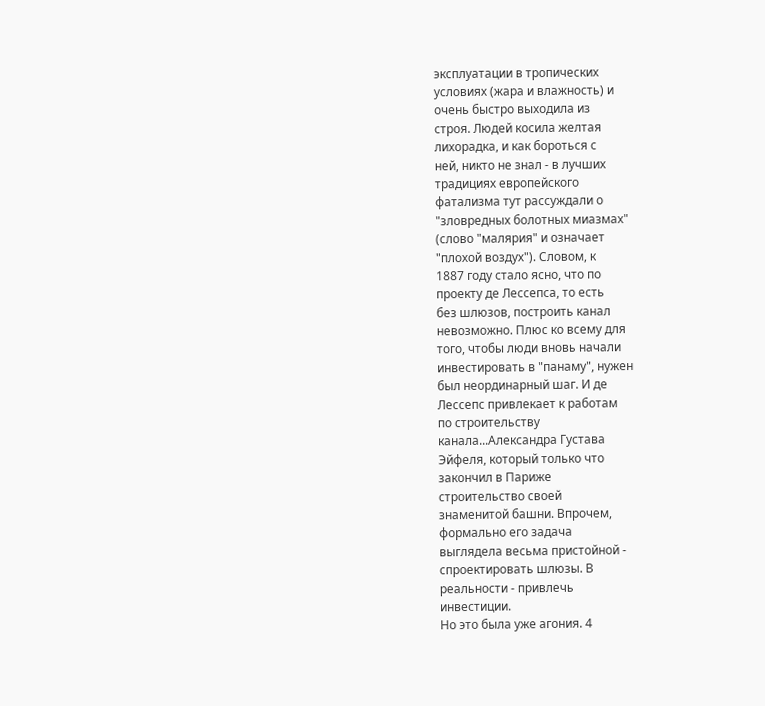эксплуатации в тропических
условиях (жара и влажность) и
очень быстро выходила из
строя. Людей косила желтая
лихорадка, и как бороться с
ней, никто не знал - в лучших
традициях европейского
фатализма тут рассуждали о
"зловредных болотных миазмах"
(слово "малярия" и означает
"плохой воздух"). Словом, к
1887 году стало ясно, что по
проекту де Лессепса, то есть
без шлюзов, построить канал
невозможно. Плюс ко всему для
того, чтобы люди вновь начали
инвестировать в "панаму", нужен
был неординарный шаг. И де
Лессепс привлекает к работам
по строительству
канала...Александра Густава
Эйфеля, который только что
закончил в Париже
строительство своей
знаменитой башни. Впрочем,
формально его задача
выглядела весьма пристойной -
спроектировать шлюзы. В
реальности - привлечь
инвестиции.
Но это была уже агония. 4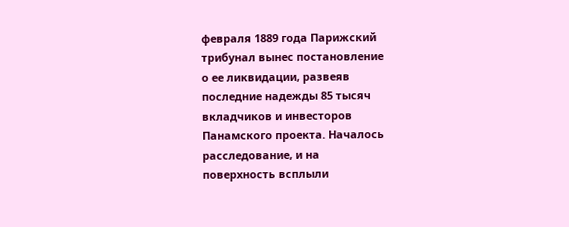февраля 1889 года Парижский
трибунал вынес постановление
о ее ликвидации, развеяв
последние надежды 85 тысяч
вкладчиков и инвесторов
Панамского проекта. Началось
расследование, и на
поверхность всплыли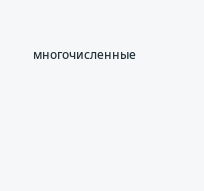многочисленные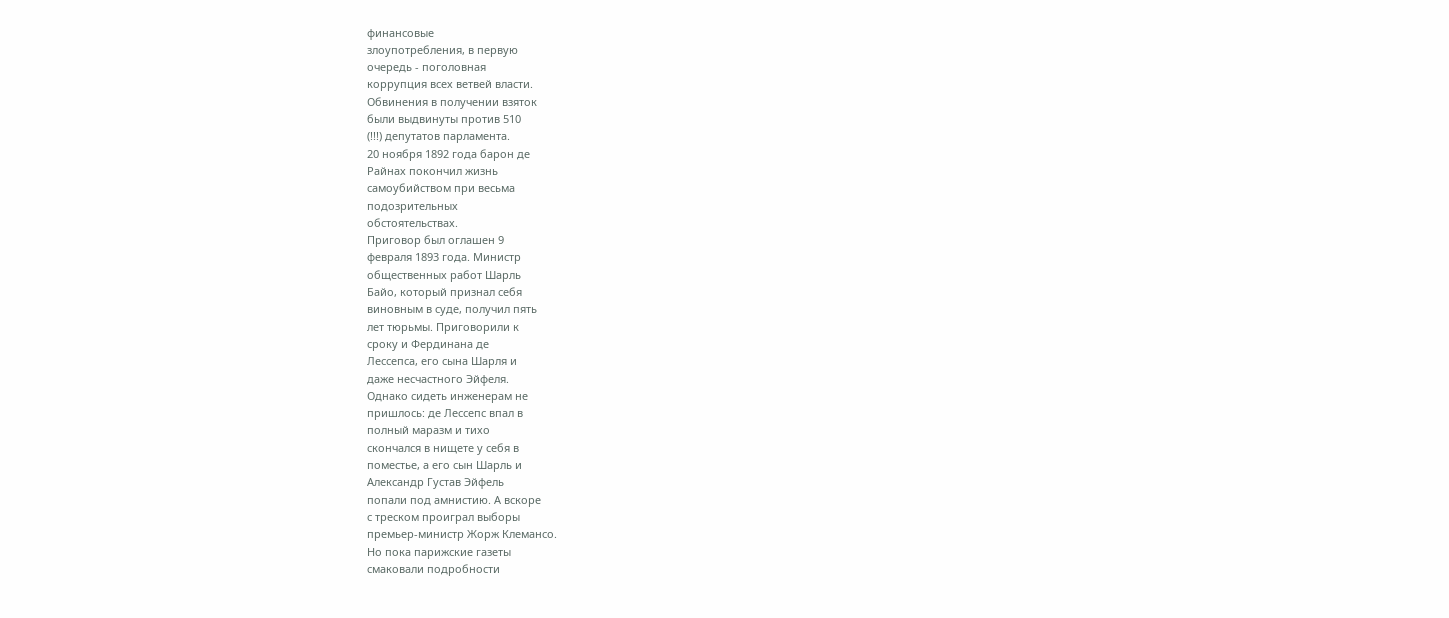финансовые
злоупотребления, в первую
очередь - поголовная
коррупция всех ветвей власти.
Обвинения в получении взяток
были выдвинуты против 510
(!!!) депутатов парламента.
20 ноября 1892 года барон де
Райнах покончил жизнь
самоубийством при весьма
подозрительных
обстоятельствах.
Приговор был оглашен 9
февраля 1893 года. Министр
общественных работ Шарль
Байо, который признал себя
виновным в суде, получил пять
лет тюрьмы. Приговорили к
сроку и Фердинана де
Лессепса, его сына Шарля и
даже несчастного Эйфеля.
Однако сидеть инженерам не
пришлось: де Лессепс впал в
полный маразм и тихо
скончался в нищете у себя в
поместье, а его сын Шарль и
Александр Густав Эйфель
попали под амнистию. А вскоре
с треском проиграл выборы
премьер-министр Жорж Клемансо.
Но пока парижские газеты
смаковали подробности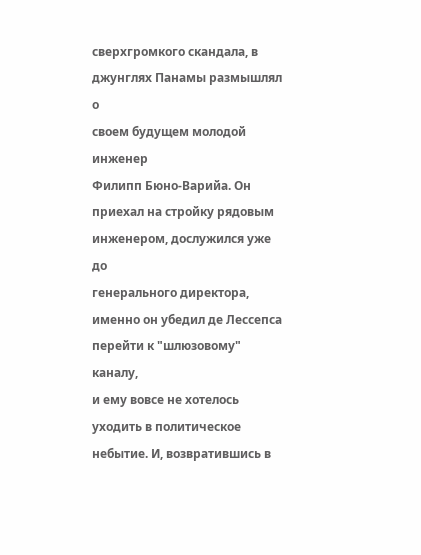сверхгромкого скандала, в
джунглях Панамы размышлял о
своем будущем молодой инженер
Филипп Бюно-Варийа. Он
приехал на стройку рядовым
инженером, дослужился уже до
генерального директора,
именно он убедил де Лессепса
перейти к "шлюзовому" каналу,
и ему вовсе не хотелось
уходить в политическое
небытие. И, возвратившись в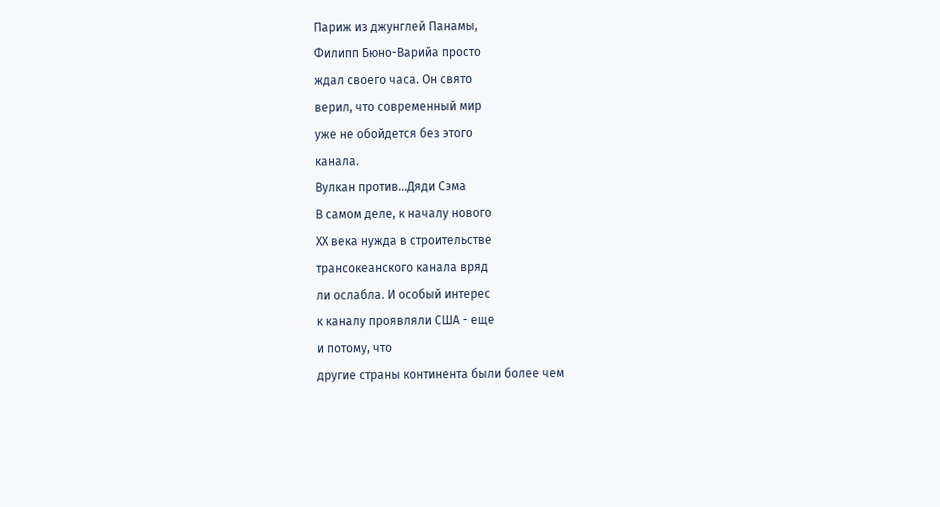Париж из джунглей Панамы,
Филипп Бюно-Варийа просто
ждал своего часа. Он свято
верил, что современный мир
уже не обойдется без этого
канала.
Вулкан против...Дяди Сэма
В самом деле, к началу нового
ХХ века нужда в строительстве
трансокеанского канала вряд
ли ослабла. И особый интерес
к каналу проявляли США - еще
и потому, что
другие страны континента были более чем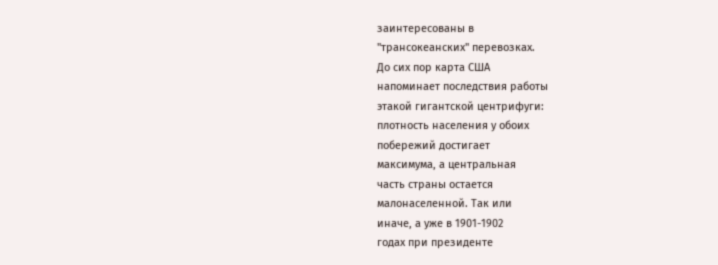заинтересованы в
"трансокеанских" перевозках.
До сих пор карта США
напоминает последствия работы
этакой гигантской центрифуги:
плотность населения у обоих
побережий достигает
максимума, а центральная
часть страны остается
малонаселенной. Так или
иначе, а уже в 1901-1902
годах при президенте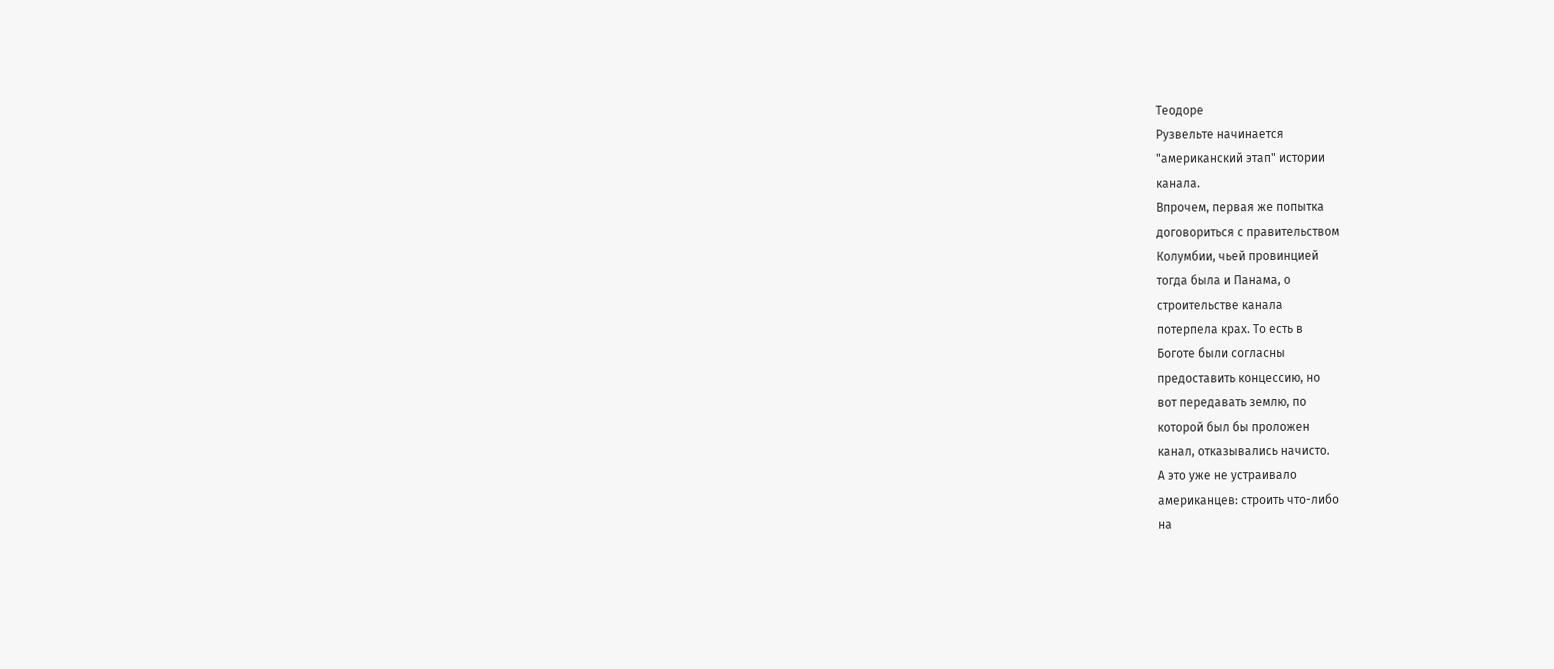Теодоре
Рузвельте начинается
"американский этап" истории
канала.
Впрочем, первая же попытка
договориться с правительством
Колумбии, чьей провинцией
тогда была и Панама, о
строительстве канала
потерпела крах. То есть в
Боготе были согласны
предоставить концессию, но
вот передавать землю, по
которой был бы проложен
канал, отказывались начисто.
А это уже не устраивало
американцев: строить что-либо
на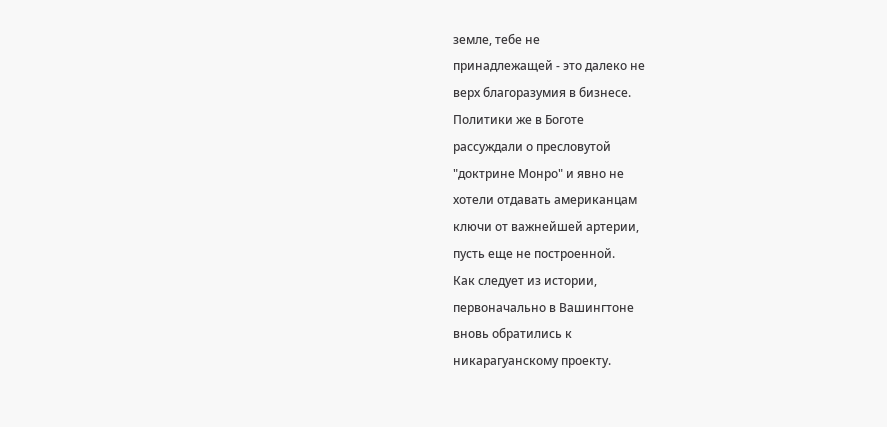земле, тебе не
принадлежащей - это далеко не
верх благоразумия в бизнесе.
Политики же в Боготе
рассуждали о пресловутой
"доктрине Монро" и явно не
хотели отдавать американцам
ключи от важнейшей артерии,
пусть еще не построенной.
Как следует из истории,
первоначально в Вашингтоне
вновь обратились к
никарагуанскому проекту.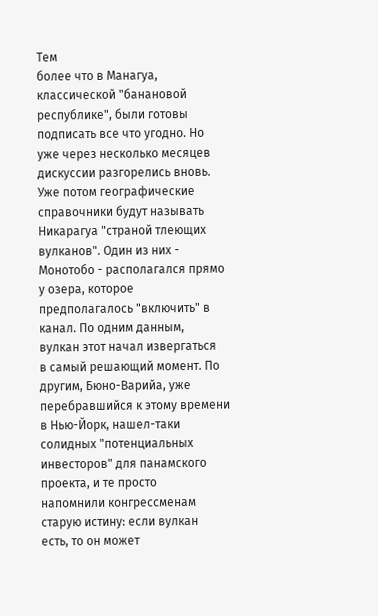Тем
более что в Манагуа,
классической "банановой
республике", были готовы
подписать все что угодно. Но
уже через несколько месяцев
дискуссии разгорелись вновь.
Уже потом географические
справочники будут называть
Никарагуа "страной тлеющих
вулканов". Один из них -
Монотобо - располагался прямо
у озера, которое
предполагалось "включить" в
канал. По одним данным,
вулкан этот начал извергаться
в самый решающий момент. По
другим, Бюно-Варийа, уже
перебравшийся к этому времени
в Нью-Йорк, нашел-таки
солидных "потенциальных
инвесторов" для панамского
проекта, и те просто
напомнили конгрессменам
старую истину: если вулкан
есть, то он может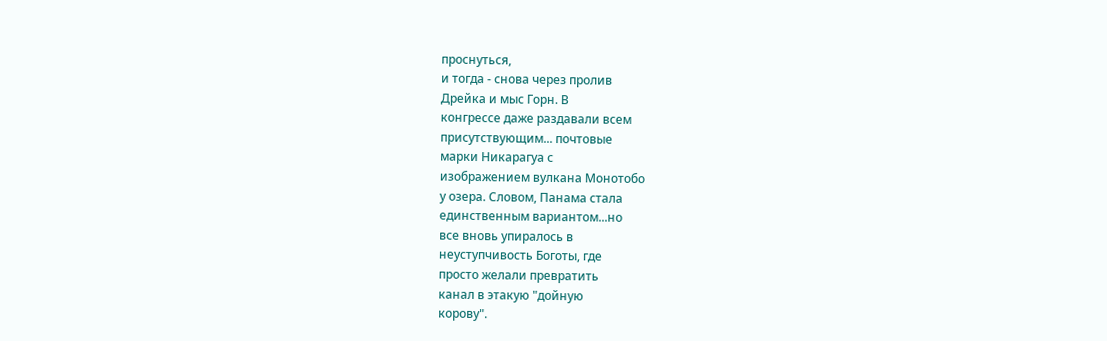проснуться,
и тогда - снова через пролив
Дрейка и мыс Горн. В
конгрессе даже раздавали всем
присутствующим... почтовые
марки Никарагуа с
изображением вулкана Монотобо
у озера. Словом, Панама стала
единственным вариантом...но
все вновь упиралось в
неуступчивость Боготы, где
просто желали превратить
канал в этакую "дойную
корову".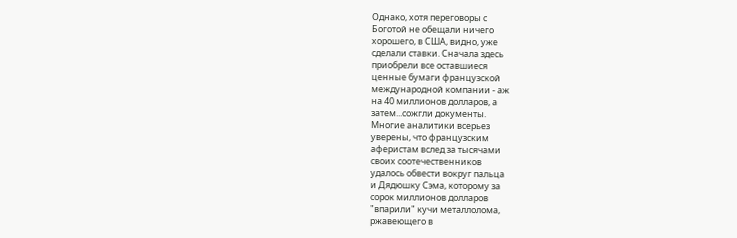Однако, хотя переговоры с
Боготой не обещали ничего
хорошего, в США, видно, уже
сделали ставки. Сначала здесь
приобрели все оставшиеся
ценные бумаги французской
международной компании - аж
на 40 миллионов долларов, а
затем...сожгли документы.
Многие аналитики всерьез
уверены, что французским
аферистам вслед за тысячами
своих соотечественников
удалось обвести вокруг пальца
и Дядюшку Сэма, которому за
сорок миллионов долларов
"впарили" кучи металлолома,
ржавеющего в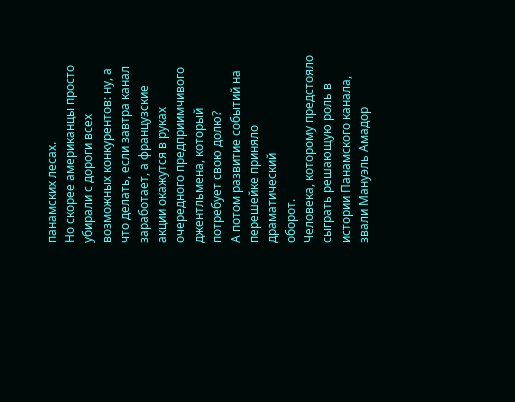панамских лесах.
Но скорее американцы просто
убирали с дороги всех
возможных конкурентов: ну, а
что делать, если завтра канал
заработает, а французские
акции окажутся в руках
очередного предприимчивого
джентльмена, который
потребует свою долю?
А потом развитие событий на перешейке приняло драматический
оборот.
Человека, которому предстояло
сыграть решающую роль в
истории Панамского канала,
звали Мануэль Амадор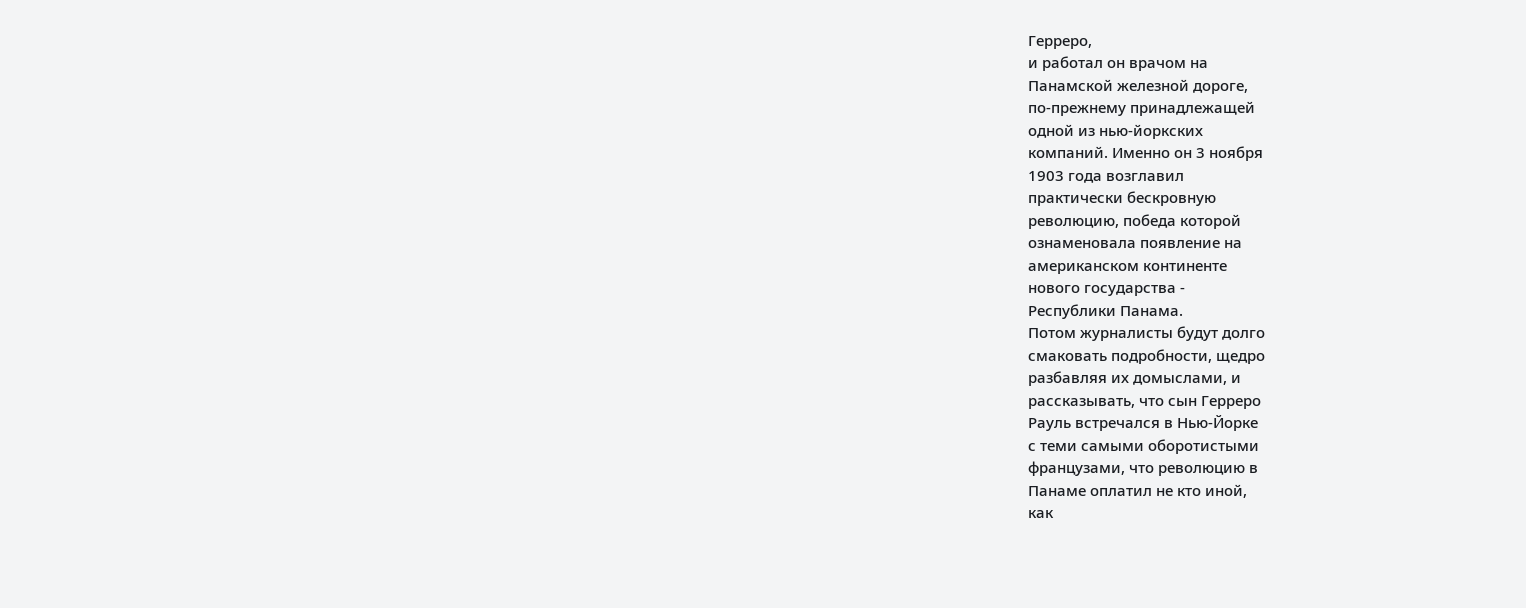Герреро,
и работал он врачом на
Панамской железной дороге,
по-прежнему принадлежащей
одной из нью-йоркских
компаний. Именно он 3 ноября
1903 года возглавил
практически бескровную
революцию, победа которой
ознаменовала появление на
американском континенте
нового государства -
Республики Панама.
Потом журналисты будут долго
смаковать подробности, щедро
разбавляя их домыслами, и
рассказывать, что сын Герреро
Рауль встречался в Нью-Йорке
с теми самыми оборотистыми
французами, что революцию в
Панаме оплатил не кто иной,
как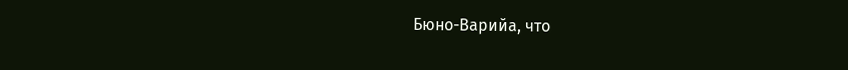Бюно-Варийа, что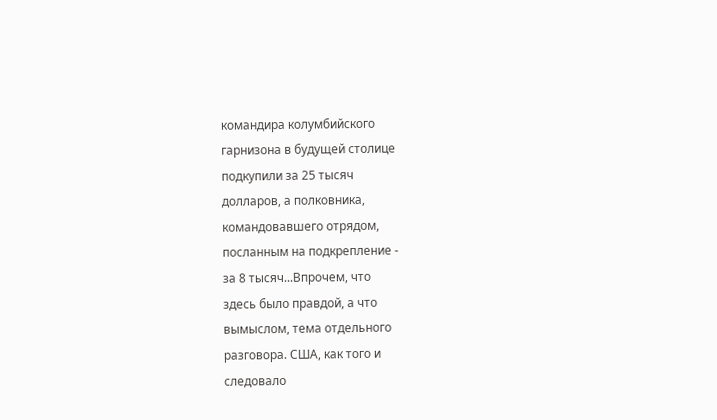командира колумбийского
гарнизона в будущей столице
подкупили за 25 тысяч
долларов, а полковника,
командовавшего отрядом,
посланным на подкрепление -
за 8 тысяч...Впрочем, что
здесь было правдой, а что
вымыслом, тема отдельного
разговора. США, как того и
следовало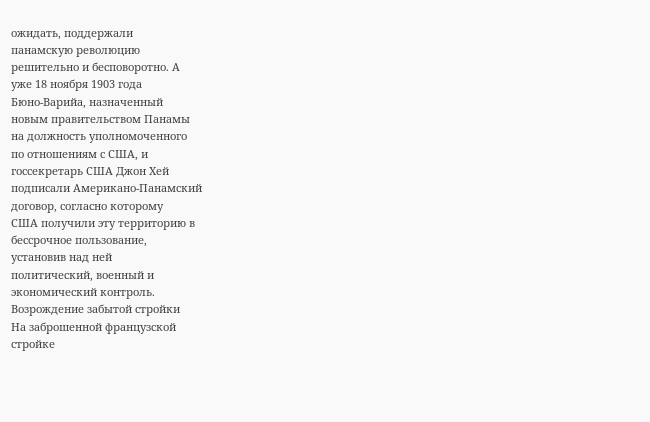ожидать, поддержали
панамскую революцию
решительно и бесповоротно. А
уже 18 ноября 1903 года
Бюно-Варийа, назначенный
новым правительством Панамы
на должность уполномоченного
по отношениям с США, и
госсекретарь США Джон Хей
подписали Американо-Панамский
договор, согласно которому
США получили эту территорию в
бессрочное пользование,
установив над ней
политический, военный и
экономический контроль.
Возрождение забытой стройки
На заброшенной французской
стройке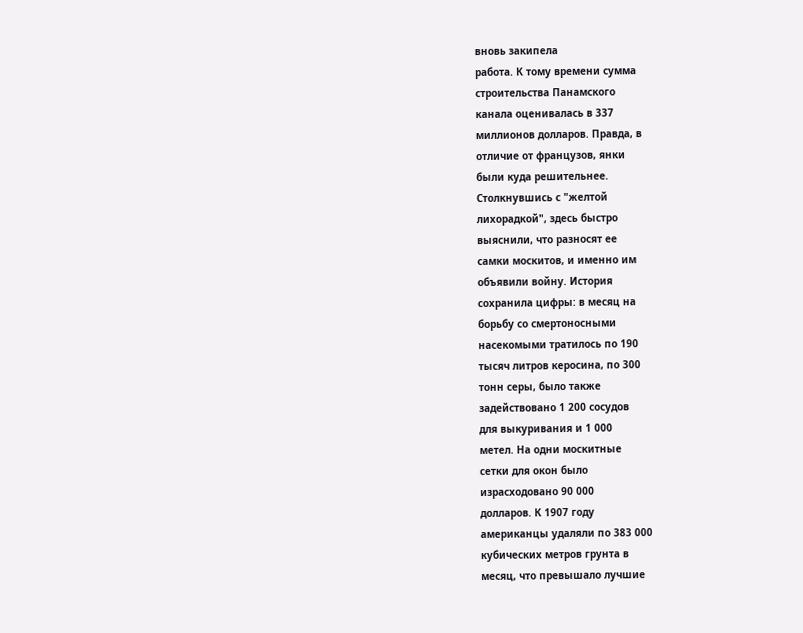вновь закипела
работа. К тому времени сумма
строительства Панамского
канала оценивалась в 337
миллионов долларов. Правда, в
отличие от французов, янки
были куда решительнее.
Столкнувшись с "желтой
лихорадкой", здесь быстро
выяснили, что разносят ее
самки москитов, и именно им
объявили войну. История
сохранила цифры: в месяц на
борьбу со смертоносными
насекомыми тратилось по 190
тысяч литров керосина, по 300
тонн серы, было также
задействовано 1 200 сосудов
для выкуривания и 1 000
метел. На одни москитные
сетки для окон было
израсходовано 90 000
долларов. К 1907 году
американцы удаляли по 383 000
кубических метров грунта в
месяц, что превышало лучшие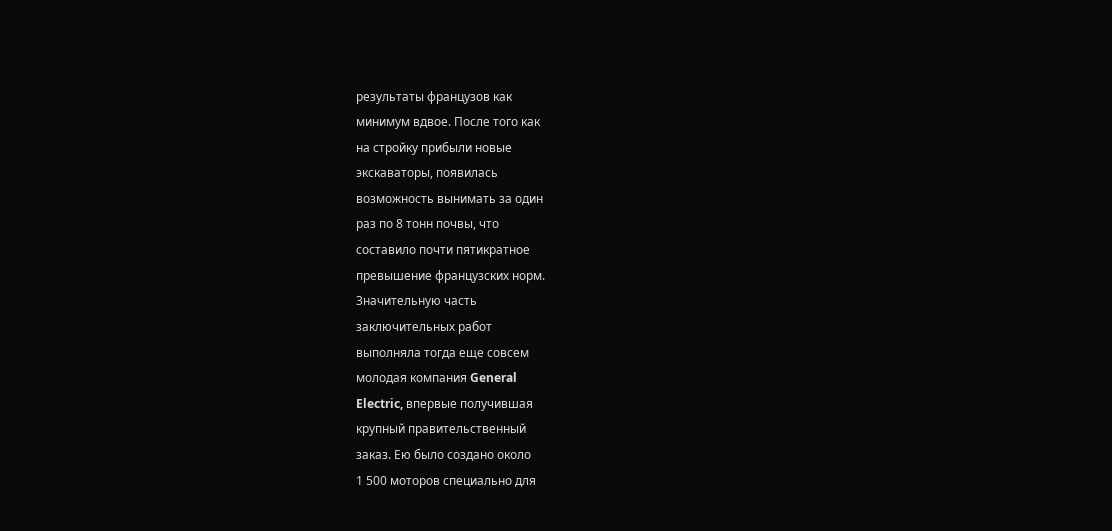результаты французов как
минимум вдвое. После того как
на стройку прибыли новые
экскаваторы, появилась
возможность вынимать за один
раз по 8 тонн почвы, что
составило почти пятикратное
превышение французских норм.
Значительную часть
заключительных работ
выполняла тогда еще совсем
молодая компания General
Electric, впервые получившая
крупный правительственный
заказ. Ею было создано около
1 500 моторов специально для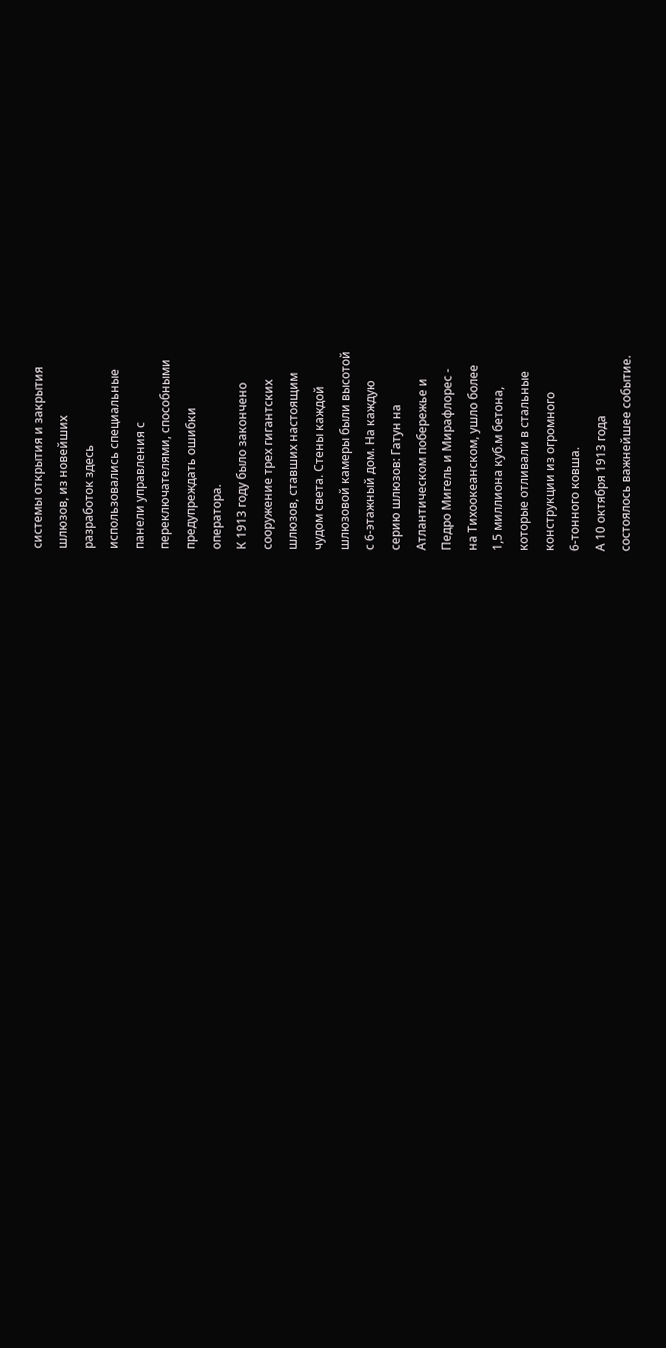системы открытия и закрытия
шлюзов, из новейших
разработок здесь
использовались специальные
панели управления с
переключателями, способными
предупреждать ошибки
оператора.
К 1913 году было закончено
сооружение трех гигантских
шлюзов, ставших настоящим
чудом света. Стены каждой
шлюзовой камеры были высотой
с 6-этажный дом. На каждую
серию шлюзов: Гатун на
Атлантическом побережье и
Педро Мигель и Мирафлорес -
на Тихоокеанском, ушло более
1,5 миллиона куб.м бетона,
которые отливали в стальные
конструкции из огромного
6-тонного ковша.
А 10 октября 1913 года
состоялось важнейшее событие.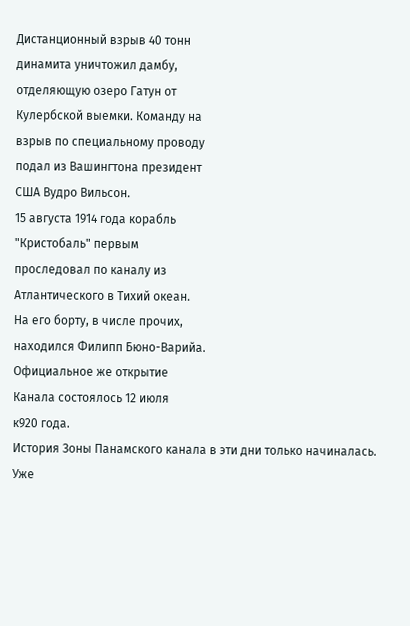Дистанционный взрыв 40 тонн
динамита уничтожил дамбу,
отделяющую озеро Гатун от
Кулербской выемки. Команду на
взрыв по специальному проводу
подал из Вашингтона президент
США Вудро Вильсон.
15 августа 1914 года корабль
"Кристобаль" первым
проследовал по каналу из
Атлантического в Тихий океан.
На его борту, в числе прочих,
находился Филипп Бюно-Варийа.
Официальное же открытие
Канала состоялось 12 июля
к920 года.
История Зоны Панамского канала в эти дни только начиналась. Уже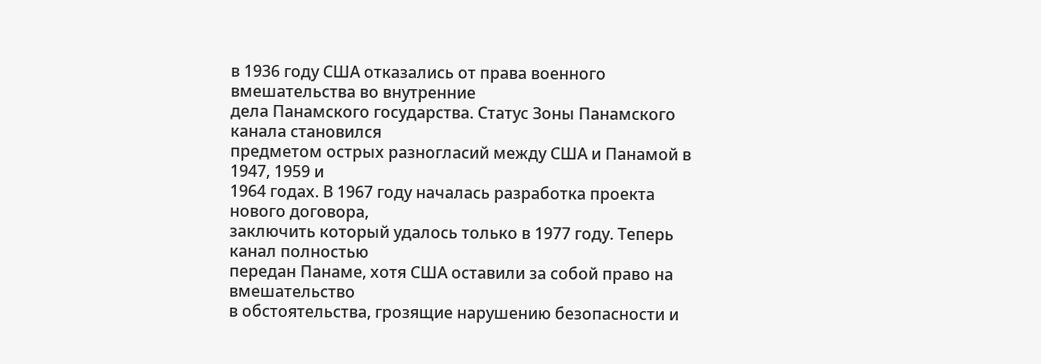в 1936 году США отказались от права военного вмешательства во внутренние
дела Панамского государства. Статус Зоны Панамского канала становился
предметом острых разногласий между США и Панамой в 1947, 1959 и
1964 годах. В 1967 году началась разработка проекта нового договора,
заключить который удалось только в 1977 году. Теперь канал полностью
передан Панаме, хотя США оставили за собой право на вмешательство
в обстоятельства, грозящие нарушению безопасности и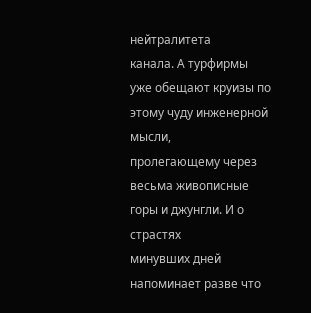нейтралитета
канала. А турфирмы уже обещают круизы по этому чуду инженерной мысли,
пролегающему через весьма живописные горы и джунгли. И о страстях
минувших дней напоминает разве что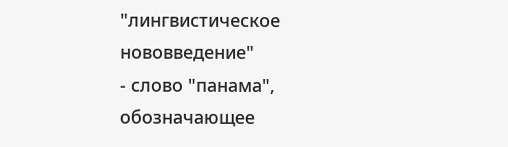"лингвистическое нововведение"
- слово "панама", обозначающее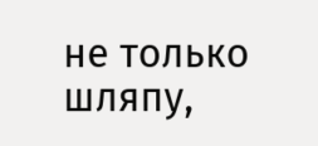не только шляпу,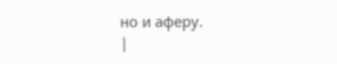но и аферу.
|